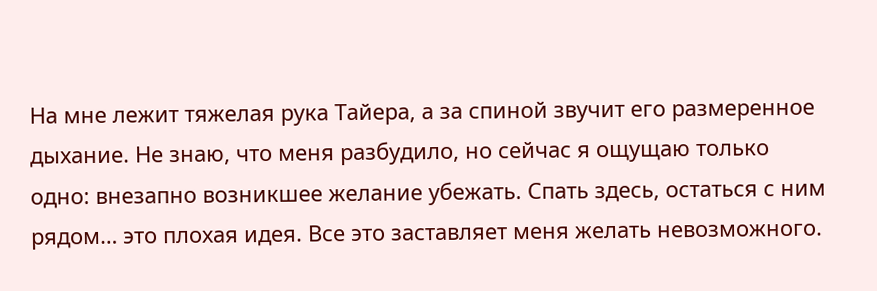На мне лежит тяжелая рука Тайера, а за спиной звучит его размеренное дыхание. Не знаю, что меня разбудило, но сейчас я ощущаю только одно: внезапно возникшее желание убежать. Спать здесь, остаться с ним рядом… это плохая идея. Все это заставляет меня желать невозможного.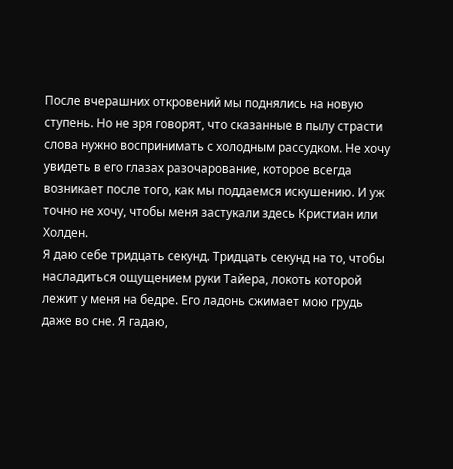После вчерашних откровений мы поднялись на новую ступень. Но не зря говорят, что сказанные в пылу страсти слова нужно воспринимать с холодным рассудком. Не хочу увидеть в его глазах разочарование, которое всегда возникает после того, как мы поддаемся искушению. И уж точно не хочу, чтобы меня застукали здесь Кристиан или Холден.
Я даю себе тридцать секунд. Тридцать секунд на то, чтобы насладиться ощущением руки Тайера, локоть которой лежит у меня на бедре. Его ладонь сжимает мою грудь даже во сне. Я гадаю,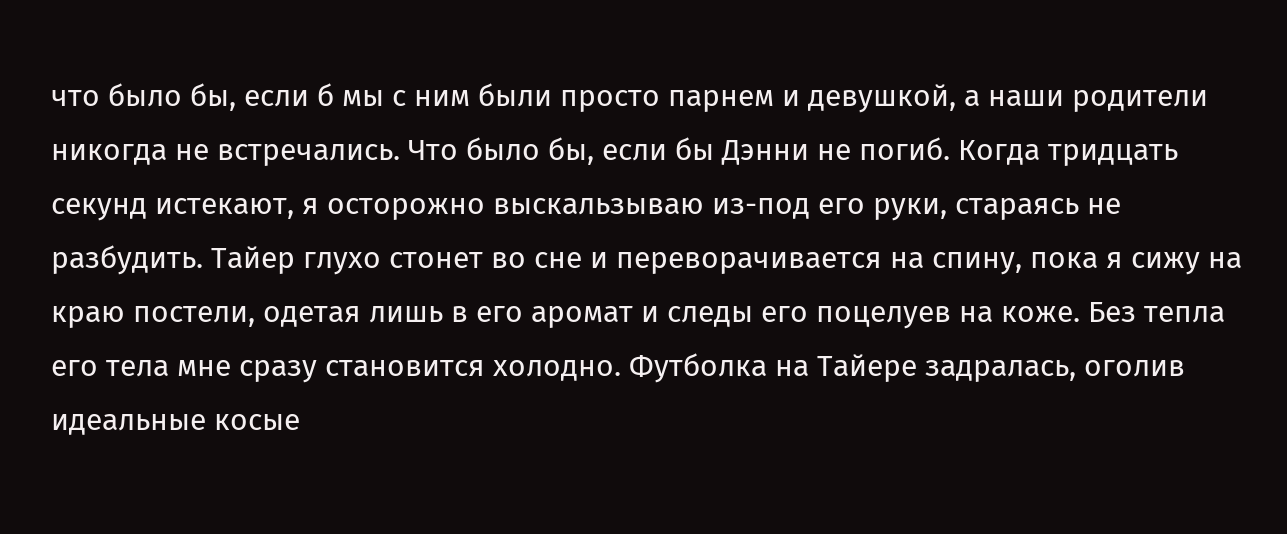что было бы, если б мы с ним были просто парнем и девушкой, а наши родители никогда не встречались. Что было бы, если бы Дэнни не погиб. Когда тридцать секунд истекают, я осторожно выскальзываю из-под его руки, стараясь не разбудить. Тайер глухо стонет во сне и переворачивается на спину, пока я сижу на краю постели, одетая лишь в его аромат и следы его поцелуев на коже. Без тепла его тела мне сразу становится холодно. Футболка на Тайере задралась, оголив идеальные косые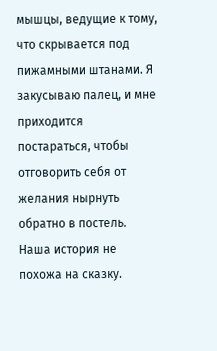мышцы, ведущие к тому, что скрывается под пижамными штанами. Я закусываю палец, и мне приходится постараться, чтобы отговорить себя от желания нырнуть обратно в постель.
Наша история не похожа на сказку.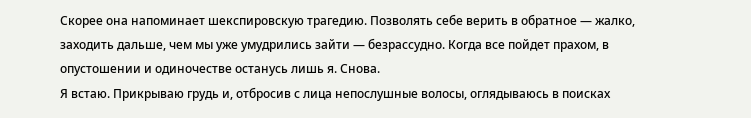Скорее она напоминает шекспировскую трагедию. Позволять себе верить в обратное — жалко, заходить дальше, чем мы уже умудрились зайти — безрассудно. Когда все пойдет прахом, в опустошении и одиночестве останусь лишь я. Снова.
Я встаю. Прикрываю грудь и, отбросив с лица непослушные волосы, оглядываюсь в поисках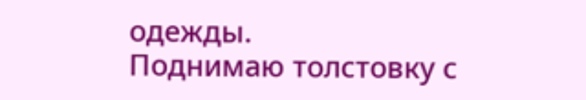одежды.
Поднимаю толстовку с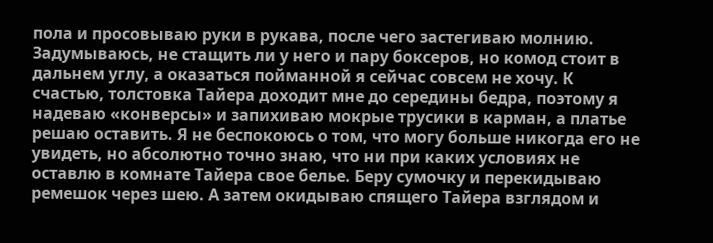пола и просовываю руки в рукава, после чего застегиваю молнию. Задумываюсь, не стащить ли у него и пару боксеров, но комод стоит в дальнем углу, а оказаться пойманной я сейчас совсем не хочу. К счастью, толстовка Тайера доходит мне до середины бедра, поэтому я надеваю «конверсы» и запихиваю мокрые трусики в карман, а платье решаю оставить. Я не беспокоюсь о том, что могу больше никогда его не увидеть, но абсолютно точно знаю, что ни при каких условиях не оставлю в комнате Тайера свое белье. Беру сумочку и перекидываю ремешок через шею. А затем окидываю спящего Тайера взглядом и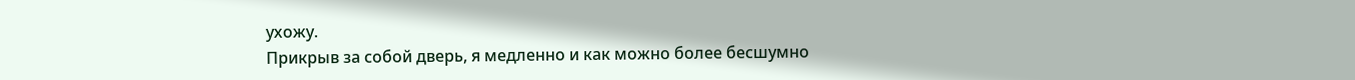ухожу.
Прикрыв за собой дверь, я медленно и как можно более бесшумно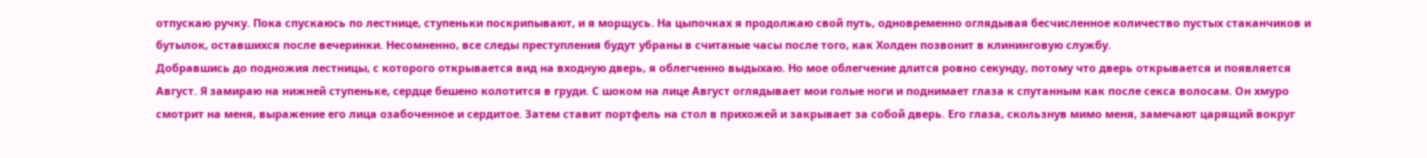отпускаю ручку. Пока спускаюсь по лестнице, ступеньки поскрипывают, и я морщусь. На цыпочках я продолжаю свой путь, одновременно оглядывая бесчисленное количество пустых стаканчиков и бутылок, оставшихся после вечеринки. Несомненно, все следы преступления будут убраны в считаные часы после того, как Холден позвонит в клининговую службу.
Добравшись до подножия лестницы, с которого открывается вид на входную дверь, я облегченно выдыхаю. Но мое облегчение длится ровно секунду, потому что дверь открывается и появляется Август. Я замираю на нижней ступеньке, сердце бешено колотится в груди. С шоком на лице Август оглядывает мои голые ноги и поднимает глаза к спутанным как после секса волосам. Он хмуро смотрит на меня, выражение его лица озабоченное и сердитое. Затем ставит портфель на стол в прихожей и закрывает за собой дверь. Его глаза, скользнув мимо меня, замечают царящий вокруг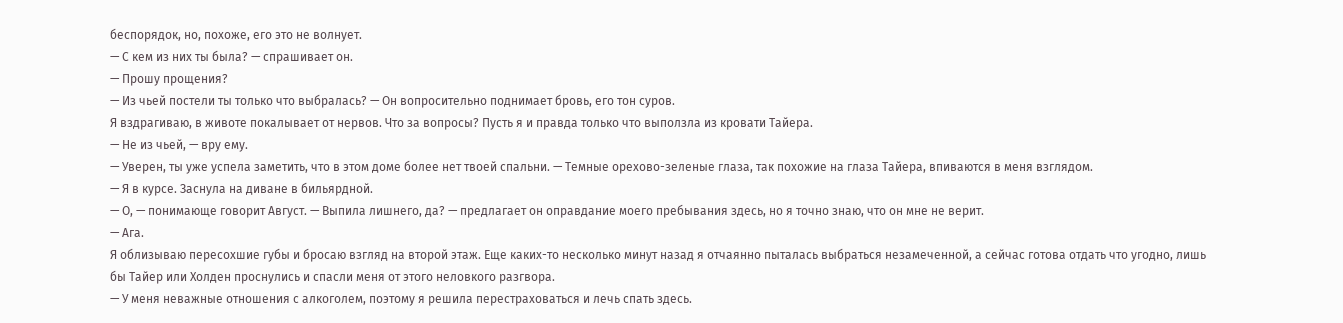беспорядок, но, похоже, его это не волнует.
— С кем из них ты была? — спрашивает он.
— Прошу прощения?
— Из чьей постели ты только что выбралась? — Он вопросительно поднимает бровь, его тон суров.
Я вздрагиваю, в животе покалывает от нервов. Что за вопросы? Пусть я и правда только что выползла из кровати Тайера.
— Не из чьей, — вру ему.
— Уверен, ты уже успела заметить, что в этом доме более нет твоей спальни. — Темные орехово-зеленые глаза, так похожие на глаза Тайера, впиваются в меня взглядом.
— Я в курсе. Заснула на диване в бильярдной.
— О, — понимающе говорит Август. — Выпила лишнего, да? — предлагает он оправдание моего пребывания здесь, но я точно знаю, что он мне не верит.
— Ага.
Я облизываю пересохшие губы и бросаю взгляд на второй этаж. Еще каких-то несколько минут назад я отчаянно пыталась выбраться незамеченной, а сейчас готова отдать что угодно, лишь бы Тайер или Холден проснулись и спасли меня от этого неловкого разгвора.
— У меня неважные отношения с алкоголем, поэтому я решила перестраховаться и лечь спать здесь.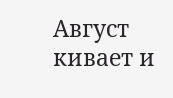Август кивает и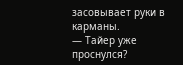засовывает руки в карманы.
— Тайер уже проснулся?